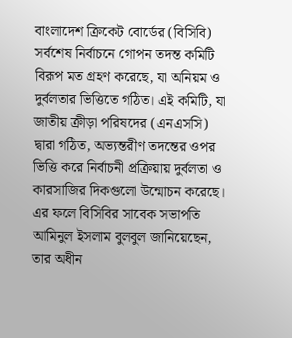বাংলাদেশ ক্রিকেট বোর্ডের (বিসিবি) সর্বশেষ নির্বাচনে গোপন তদন্ত কমিটি বিরূপ মত গ্রহণ করেছে, যা অনিয়ম ও দুর্বলতার ভিত্তিতে গঠিত। এই কমিটি, যা জাতীয় ক্রীড়া পরিষদের (এনএসসি) দ্বারা গঠিত, অভ্যন্তরীণ তদন্তের ওপর ভিত্তি করে নির্বাচনী প্রক্রিয়ায় দুর্বলতা ও কারসাজির দিকগুলো উন্মোচন করেছে। এর ফলে বিসিবির সাবেক সভাপতি আমিনুল ইসলাম বুলবুল জানিয়েছেন, তার অধীন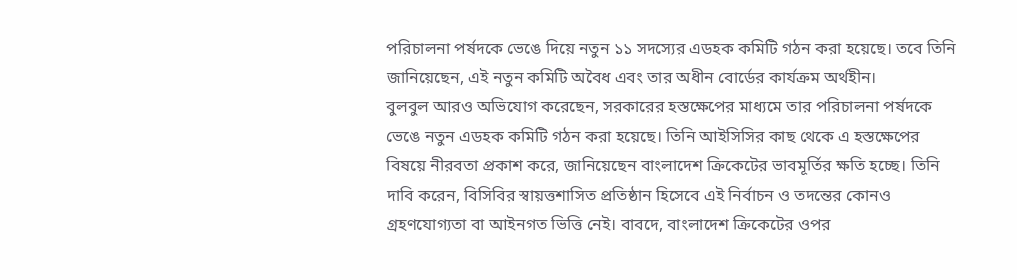পরিচালনা পর্ষদকে ভেঙে দিয়ে নতুন ১১ সদস্যের এডহক কমিটি গঠন করা হয়েছে। তবে তিনি জানিয়েছেন, এই নতুন কমিটি অবৈধ এবং তার অধীন বোর্ডের কার্যক্রম অর্থহীন।
বুলবুল আরও অভিযোগ করেছেন, সরকারের হস্তক্ষেপের মাধ্যমে তার পরিচালনা পর্ষদকে ভেঙে নতুন এডহক কমিটি গঠন করা হয়েছে। তিনি আইসিসির কাছ থেকে এ হস্তক্ষেপের বিষয়ে নীরবতা প্রকাশ করে, জানিয়েছেন বাংলাদেশ ক্রিকেটের ভাবমূর্তির ক্ষতি হচ্ছে। তিনি দাবি করেন, বিসিবির স্বায়ত্তশাসিত প্রতিষ্ঠান হিসেবে এই নির্বাচন ও তদন্তের কোনও গ্রহণযোগ্যতা বা আইনগত ভিত্তি নেই। বাবদে, বাংলাদেশ ক্রিকেটের ওপর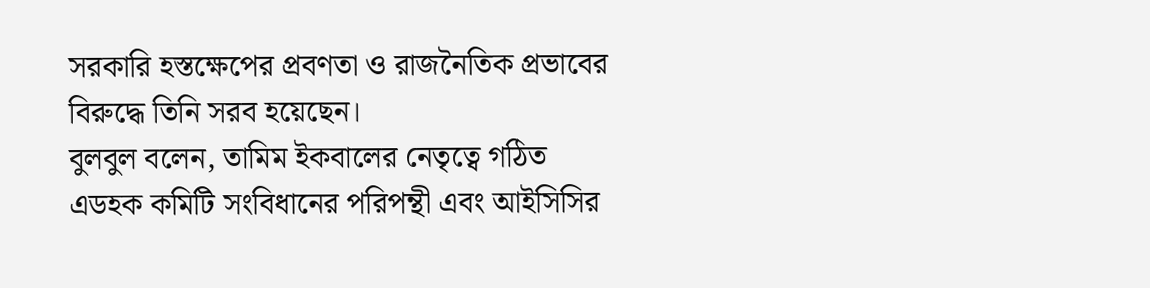সরকারি হস্তক্ষেপের প্রবণতা ও রাজনৈতিক প্রভাবের বিরুদ্ধে তিনি সরব হয়েছেন।
বুলবুল বলেন, তামিম ইকবালের নেতৃত্বে গঠিত এডহক কমিটি সংবিধানের পরিপন্থী এবং আইসিসির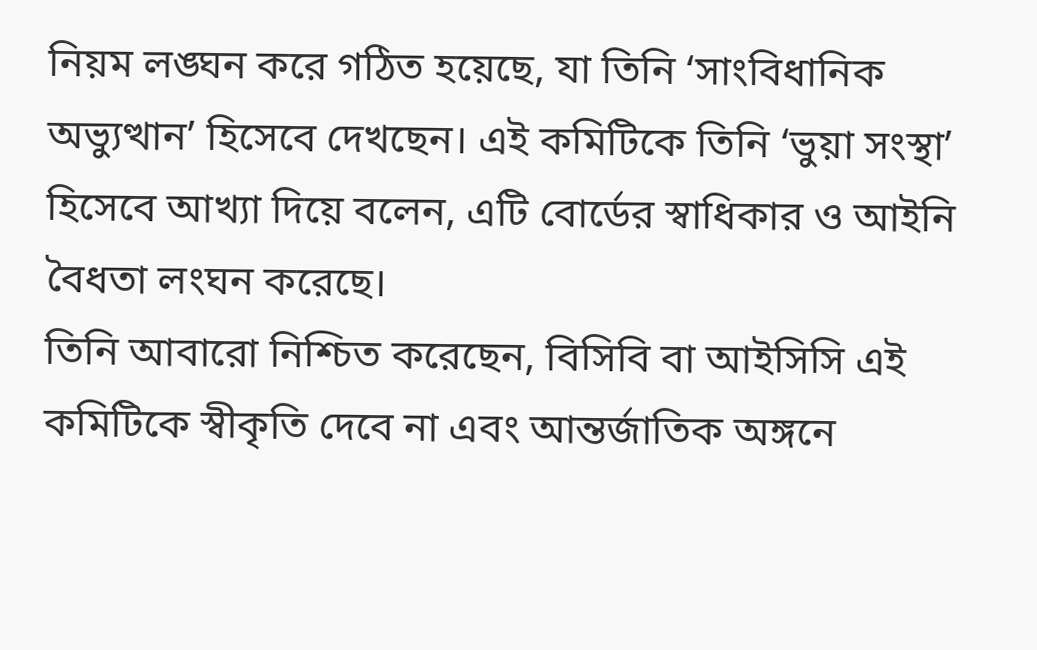নিয়ম লঙ্ঘন করে গঠিত হয়েছে, যা তিনি ‘সাংবিধানিক অভ্যুত্থান’ হিসেবে দেখছেন। এই কমিটিকে তিনি ‘ভুয়া সংস্থা’ হিসেবে আখ্যা দিয়ে বলেন, এটি বোর্ডের স্বাধিকার ও আইনি বৈধতা লংঘন করেছে।
তিনি আবারো নিশ্চিত করেছেন, বিসিবি বা আইসিসি এই কমিটিকে স্বীকৃতি দেবে না এবং আন্তর্জাতিক অঙ্গনে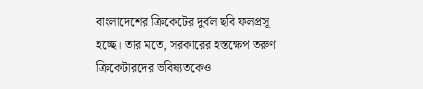বাংলাদেশের ক্রিকেটের দুর্বল ছবি ফলপ্রসূ হচ্ছে। তার মতে, সরকারের হস্তক্ষেপ তরুণ ক্রিকেটারদের ভবিষ্যতকেও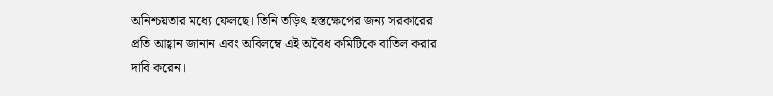অনিশ্চয়তার মধ্যে ফেলছে। তিনি তড়িৎ হস্তক্ষেপের জন্য সরকারের প্রতি আহ্বান জানান এবং অবিলম্বে এই অবৈধ কমিটিকে বাতিল করার দাবি করেন।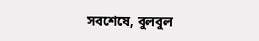সবশেষে, বুলবুল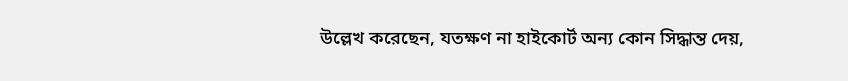উল্লেখ করেছেন, যতক্ষণ না হাইকোর্ট অন্য কোন সিদ্ধান্ত দেয়,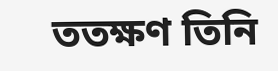ততক্ষণ তিনি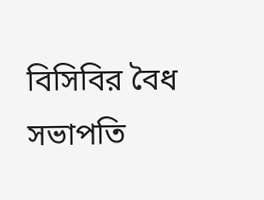বিসিবির বৈধ সভাপতি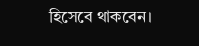হিসেবে থাকবেন।